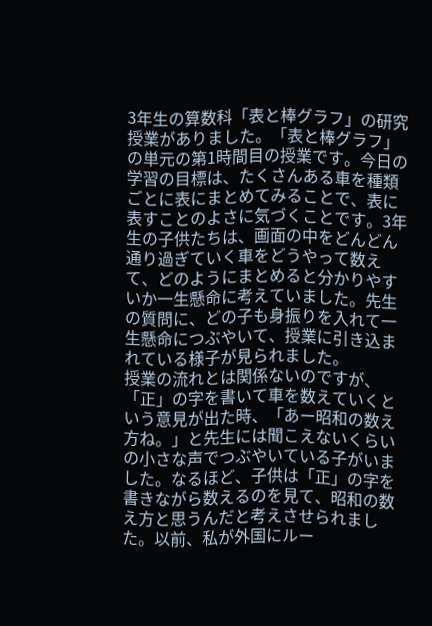3年生の算数科「表と棒グラフ」の研究授業がありました。「表と棒グラフ」の単元の第1時間目の授業です。今日の学習の目標は、たくさんある車を種類ごとに表にまとめてみることで、表に表すことのよさに気づくことです。3年生の子供たちは、画面の中をどんどん通り過ぎていく車をどうやって数えて、どのようにまとめると分かりやすいか一生懸命に考えていました。先生の質問に、どの子も身振りを入れて一生懸命につぶやいて、授業に引き込まれている様子が見られました。
授業の流れとは関係ないのですが、「正」の字を書いて車を数えていくという意見が出た時、「あー昭和の数え方ね。」と先生には聞こえないくらいの小さな声でつぶやいている子がいました。なるほど、子供は「正」の字を書きながら数えるのを見て、昭和の数え方と思うんだと考えさせられました。以前、私が外国にルー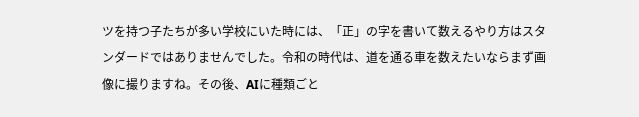ツを持つ子たちが多い学校にいた時には、「正」の字を書いて数えるやり方はスタンダードではありませんでした。令和の時代は、道を通る車を数えたいならまず画像に撮りますね。その後、AIに種類ごと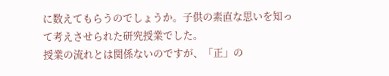に数えてもらうのでしょうか。子供の素直な思いを知って考えさせられた研究授業でした。
授業の流れとは関係ないのですが、「正」の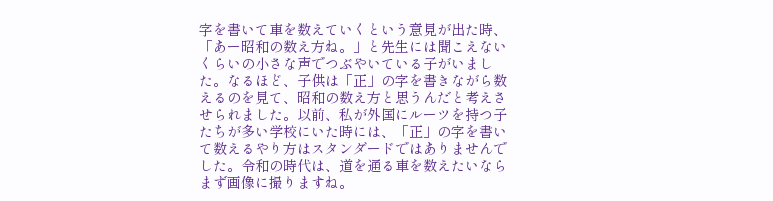字を書いて車を数えていくという意見が出た時、「あー昭和の数え方ね。」と先生には聞こえないくらいの小さな声でつぶやいている子がいました。なるほど、子供は「正」の字を書きながら数えるのを見て、昭和の数え方と思うんだと考えさせられました。以前、私が外国にルーツを持つ子たちが多い学校にいた時には、「正」の字を書いて数えるやり方はスタンダードではありませんでした。令和の時代は、道を通る車を数えたいならまず画像に撮りますね。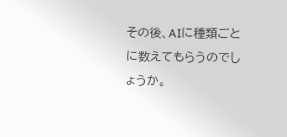その後、AIに種類ごとに数えてもらうのでしょうか。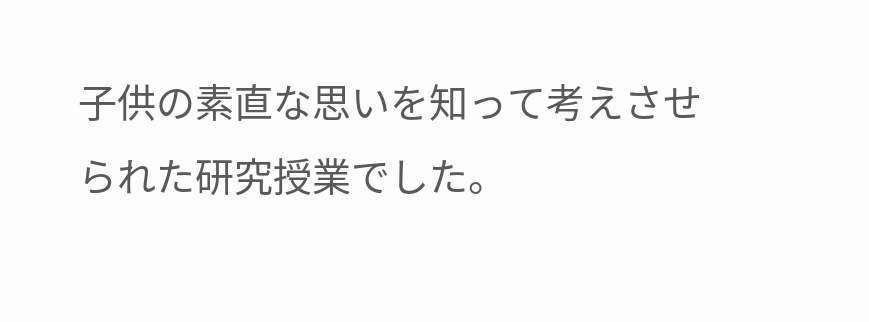子供の素直な思いを知って考えさせられた研究授業でした。